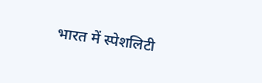भारत में स्पेशलिटी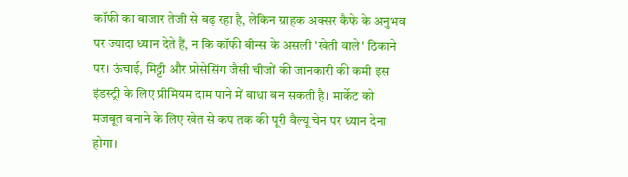कॉफी का बाजार तेजी से बढ़ रहा है, लेकिन ग्राहक अक्सर कैफे के अनुभव पर ज्यादा ध्यान देते हैं, न कि कॉफी बीन्स के असली 'खेती वाले' ठिकाने पर। ऊंचाई, मिट्टी और प्रोसेसिंग जैसी चीजों की जानकारी की कमी इस इंडस्ट्री के लिए प्रीमियम दाम पाने में बाधा बन सकती है। मार्केट को मजबूत बनाने के लिए खेत से कप तक की पूरी वैल्यू चेन पर ध्यान देना होगा।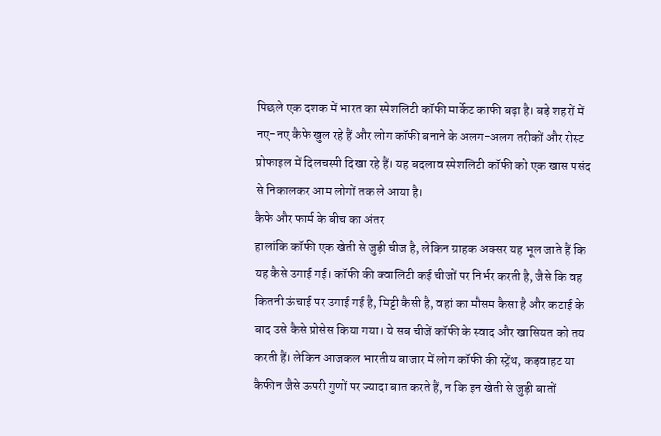पिछले एक दशक में भारत का स्पेशलिटी कॉफी मार्केट काफी बढ़ा है। बड़े शहरों में नए-नए कैफे खुल रहे हैं और लोग कॉफी बनाने के अलग-अलग तरीकों और रोस्ट प्रोफाइल में दिलचस्पी दिखा रहे हैं। यह बदलाव स्पेशलिटी कॉफी को एक खास पसंद से निकालकर आम लोगों तक ले आया है।
कैफे और फार्म के बीच का अंतर
हालांकि कॉफी एक खेती से जुड़ी चीज है, लेकिन ग्राहक अक्सर यह भूल जाते हैं कि यह कैसे उगाई गई। कॉफी की क्वालिटी कई चीजों पर निर्भर करती है, जैसे कि वह कितनी ऊंचाई पर उगाई गई है, मिट्टी कैसी है, वहां का मौसम कैसा है और कटाई के बाद उसे कैसे प्रोसेस किया गया। ये सब चीजें कॉफी के स्वाद और खासियत को तय करती हैं। लेकिन आजकल भारतीय बाजार में लोग कॉफी की स्ट्रेंथ, कड़वाहट या कैफीन जैसे ऊपरी गुणों पर ज्यादा बात करते हैं, न कि इन खेती से जुड़ी बातों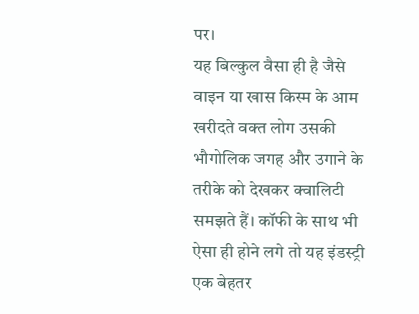पर।
यह बिल्कुल वैसा ही है जैसे वाइन या खास किस्म के आम खरीदते वक्त लोग उसकी भौगोलिक जगह और उगाने के तरीके को देखकर क्वालिटी समझते हैं। कॉफी के साथ भी ऐसा ही होने लगे तो यह इंडस्ट्री एक बेहतर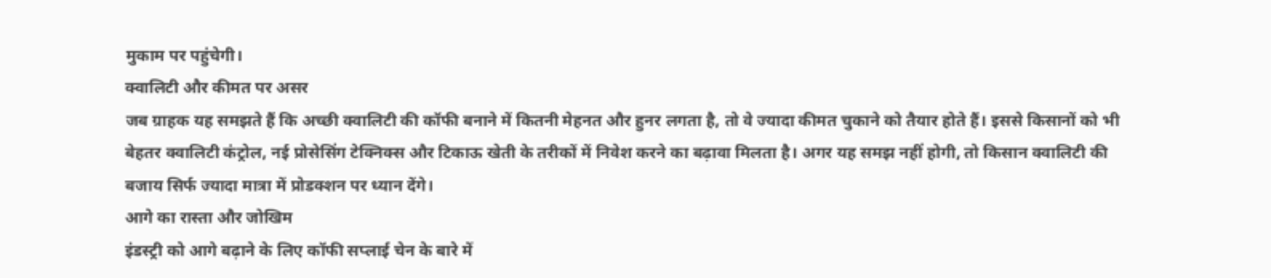मुकाम पर पहुंचेगी।
क्वालिटी और कीमत पर असर
जब ग्राहक यह समझते हैं कि अच्छी क्वालिटी की कॉफी बनाने में कितनी मेहनत और हुनर लगता है, तो वे ज्यादा कीमत चुकाने को तैयार होते हैं। इससे किसानों को भी बेहतर क्वालिटी कंट्रोल, नई प्रोसेसिंग टेक्निक्स और टिकाऊ खेती के तरीकों में निवेश करने का बढ़ावा मिलता है। अगर यह समझ नहीं होगी, तो किसान क्वालिटी की बजाय सिर्फ ज्यादा मात्रा में प्रोडक्शन पर ध्यान देंगे।
आगे का रास्ता और जोखिम
इंडस्ट्री को आगे बढ़ाने के लिए कॉफी सप्लाई चेन के बारे में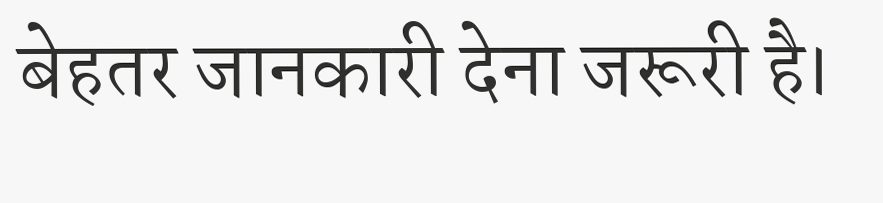बेहतर जानकारी देना जरूरी है।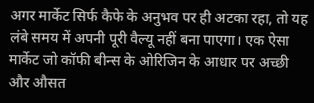अगर मार्केट सिर्फ कैफे के अनुभव पर ही अटका रहा, तो यह लंबे समय में अपनी पूरी वैल्यू नहीं बना पाएगा। एक ऐसा मार्केट जो कॉफी बीन्स के ओरिजिन के आधार पर अच्छी और औसत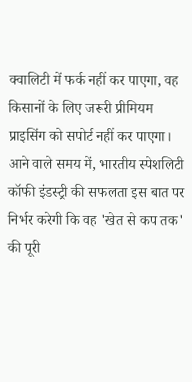क्वालिटी में फर्क नहीं कर पाएगा, वह किसानों के लिए जरूरी प्रीमियम प्राइसिंग को सपोर्ट नहीं कर पाएगा।
आने वाले समय में, भारतीय स्पेशलिटी कॉफी इंडस्ट्री की सफलता इस बात पर निर्भर करेगी कि वह 'खेत से कप तक' की पूरी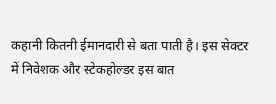कहानी कितनी ईमानदारी से बता पाती है। इस सेक्टर में निवेशक और स्टेकहोल्डर इस बात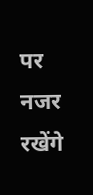पर नजर रखेंगे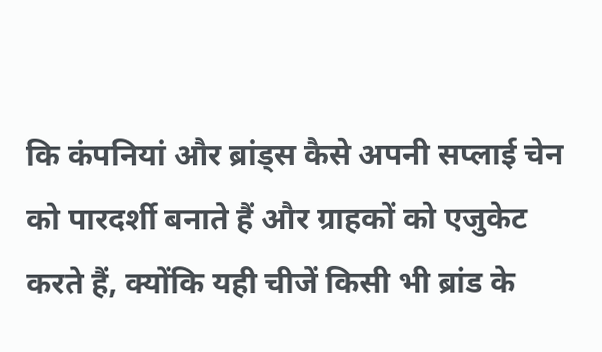कि कंपनियां और ब्रांड्स कैसे अपनी सप्लाई चेन को पारदर्शी बनाते हैं और ग्राहकों को एजुकेट करते हैं, क्योंकि यही चीजें किसी भी ब्रांड के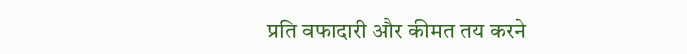प्रति वफादारी और कीमत तय करने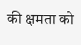की क्षमता को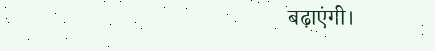बढ़ाएंगी।